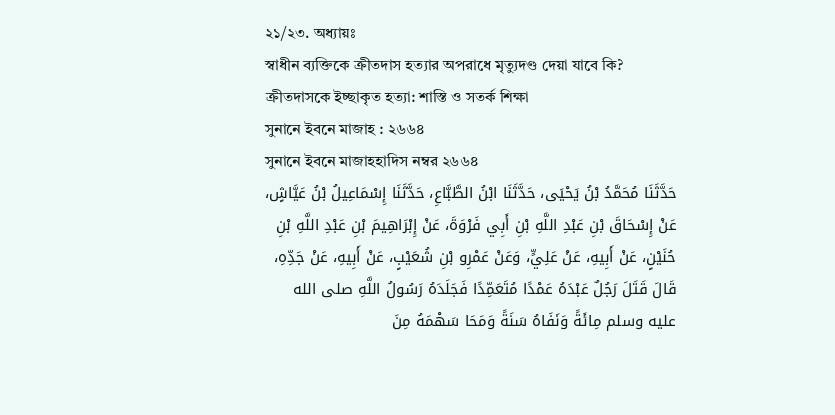২১/২৩. অধ্যায়ঃ
স্বাধীন ব্যক্তিকে ক্রীতদাস হত্যার অপরাধে মৃত্যুদণ্ড দেয়া যাবে কি?
ক্রীতদাসকে ইচ্ছাকৃত হত্যা: শাস্তি ও সতর্ক শিক্ষা
সুনানে ইবনে মাজাহ : ২৬৬৪
সুনানে ইবনে মাজাহহাদিস নম্বর ২৬৬৪
حَدَّثَنَا مُحَمَّدُ بْنُ يَحْيَى، حَدَّثَنَا ابْنُ الطَّبَّاعِ، حَدَّثَنَا إِسْمَاعِيلُ بْنُ عَيَّاشٍ، عَنْ إِسْحَاقَ بْنِ عَبْدِ اللَّهِ بْنِ أَبِي فَرْوَةَ، عَنْ إِبْرَاهِيمَ بْنِ عَبْدِ اللَّهِ بْنِ حُنَيْنٍ، عَنْ أَبِيهِ، عَنْ عَلِيٍّ، وَعَنْ عَمْرِو بْنِ شُعَيْبٍ، عَنْ أَبِيهِ، عَنْ جَدِّهِ، قَالَ قَتَلَ رَجُلٌ عَبْدَهُ عَمْدًا مُتَعَمِّدًا فَجَلَدَهُ رَسُولُ اللَّهِ صلى الله عليه وسلم مِائَةً وَنَفَاهُ سَنَةً وَمَحَا سَهْمَهُ مِنَ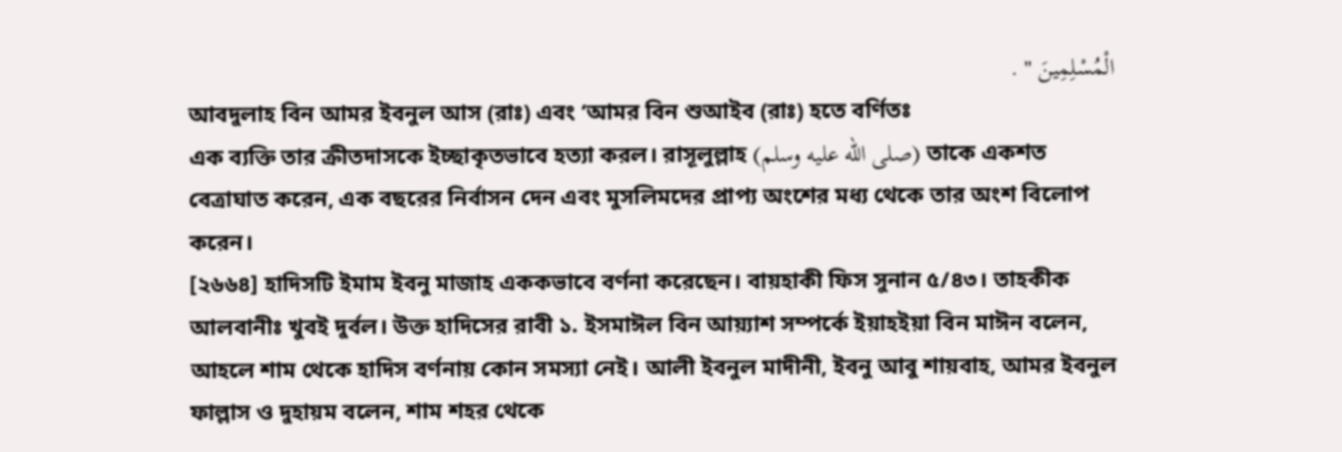الْمُسْلِمِينَ " .
আবদুলাহ বিন আমর ইবনুল আস (রাঃ) এবং ‘আমর বিন শুআইব (রাঃ) হতে বর্ণিতঃ
এক ব্যক্তি তার ক্রীতদাসকে ইচ্ছাকৃতভাবে হত্যা করল। রাসূলুল্লাহ (صلى الله عليه وسلم) তাকে একশত বেত্রাঘাত করেন, এক বছরের নির্বাসন দেন এবং মুসলিমদের প্রাপ্য অংশের মধ্য থেকে তার অংশ বিলোপ করেন।
[২৬৬৪] হাদিসটি ইমাম ইবনু মাজাহ এককভাবে বর্ণনা করেছেন। বায়হাকী ফিস সুনান ৫/৪৩। তাহকীক আলবানীঃ খুবই দুর্বল। উক্ত হাদিসের রাবী ১. ইসমাঈল বিন আয়্যাশ সম্পর্কে ইয়াহইয়া বিন মাঈন বলেন, আহলে শাম থেকে হাদিস বর্ণনায় কোন সমস্যা নেই। আলী ইবনুল মাদীনী, ইবনু আবু শায়বাহ, আমর ইবনুল ফাল্লাস ও দুহায়ম বলেন, শাম শহর থেকে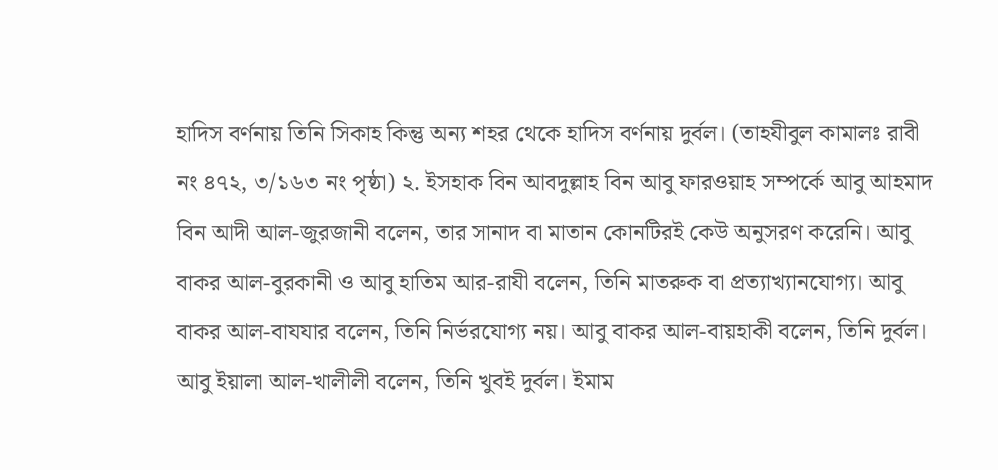হাদিস বর্ণনায় তিনি সিকাহ কিন্তু অন্য শহর থেকে হাদিস বর্ণনায় দুর্বল। (তাহযীবুল কামালঃ রাবী নং ৪৭২, ৩/১৬৩ নং পৃষ্ঠা) ২. ইসহাক বিন আবদুল্লাহ বিন আবু ফারওয়াহ সম্পর্কে আবু আহমাদ বিন আদী আল-জুরজানী বলেন, তার সানাদ বা মাতান কোনটিরই কেউ অনুসরণ করেনি। আবু বাকর আল-বুরকানী ও আবু হাতিম আর-রাযী বলেন, তিনি মাতরুক বা প্রত্যাখ্যানযোগ্য। আবু বাকর আল-বাযযার বলেন, তিনি নির্ভরযোগ্য নয়। আবু বাকর আল-বায়হাকী বলেন, তিনি দুর্বল। আবু ইয়ালা আল-খালীলী বলেন, তিনি খুবই দুর্বল। ইমাম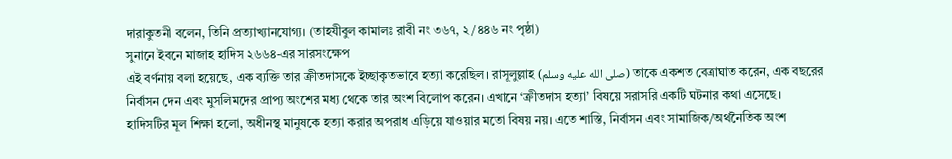দারাকুতনী বলেন, তিনি প্রত্যাখ্যানযোগ্য। (তাহযীবুল কামালঃ রাবী নং ৩৬৭, ২/৪৪৬ নং পৃষ্ঠা)
সুনানে ইবনে মাজাহ হাদিস ২৬৬৪-এর সারসংক্ষেপ
এই বর্ণনায় বলা হয়েছে, এক ব্যক্তি তার ক্রীতদাসকে ইচ্ছাকৃতভাবে হত্যা করেছিল। রাসূলুল্লাহ (صلى الله عليه وسلم) তাকে একশত বেত্রাঘাত করেন, এক বছরের নির্বাসন দেন এবং মুসলিমদের প্রাপ্য অংশের মধ্য থেকে তার অংশ বিলোপ করেন। এখানে ‘ক্রীতদাস হত্যা’ বিষয়ে সরাসরি একটি ঘটনার কথা এসেছে। হাদিসটির মূল শিক্ষা হলো, অধীনস্থ মানুষকে হত্যা করার অপরাধ এড়িয়ে যাওয়ার মতো বিষয় নয়। এতে শাস্তি, নির্বাসন এবং সামাজিক/অর্থনৈতিক অংশ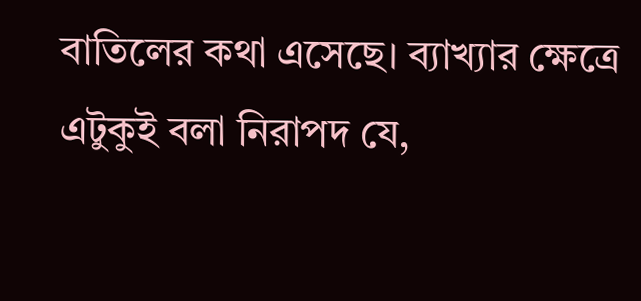বাতিলের কথা এসেছে। ব্যাখ্যার ক্ষেত্রে এটুকুই বলা নিরাপদ যে,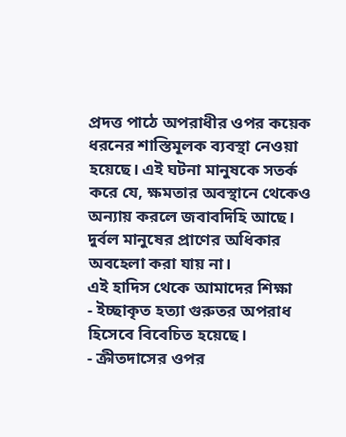প্রদত্ত পাঠে অপরাধীর ওপর কয়েক ধরনের শাস্তিমূলক ব্যবস্থা নেওয়া হয়েছে। এই ঘটনা মানুষকে সতর্ক করে যে, ক্ষমতার অবস্থানে থেকেও অন্যায় করলে জবাবদিহি আছে। দুর্বল মানুষের প্রাণের অধিকার অবহেলা করা যায় না।
এই হাদিস থেকে আমাদের শিক্ষা
- ইচ্ছাকৃত হত্যা গুরুতর অপরাধ হিসেবে বিবেচিত হয়েছে।
- ক্রীতদাসের ওপর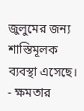জুলুমের জন্য শাস্তিমূলক ব্যবস্থা এসেছে।
- ক্ষমতার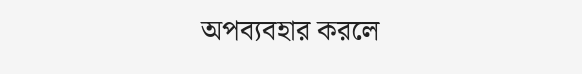অপব্যবহার করলে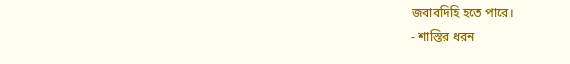জবাবদিহি হতে পারে।
- শাস্তির ধরন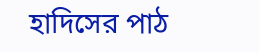হাদিসের পাঠ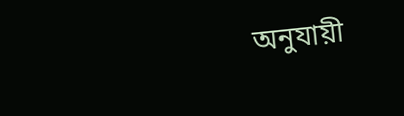অনুযায়ী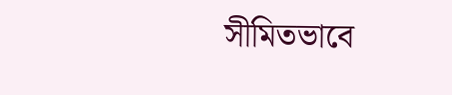সীমিতভাবে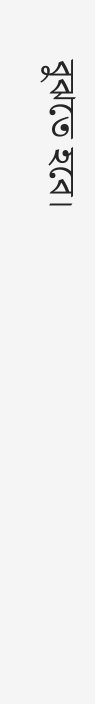বুঝতে হবে।